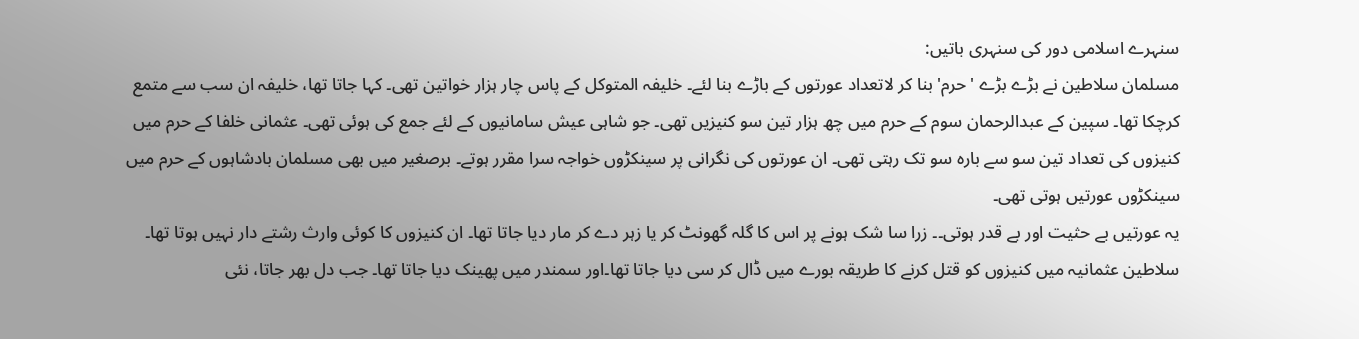سنہرے اسلامی دور کی سنہری باتیں:
مسلمان سلاطین نے بڑے بڑے 'حرم' بنا کر لاتعداد عورتوں کے باڑے بنا لئے۔ خلیفہ المتوکل کے پاس چار ہزار خواتین تھی۔ کہا جاتا تھا، خلیفہ ان سب سے متمع کرچکا تھا۔ سپین کے عبدالرحمان سوم کے حرم میں چھ ہزار تین سو کنیزیں تھی۔ جو شاہی عیش سامانیوں کے لئے جمع کی ہوئی تھی۔ عثمانی خلفا کے حرم میں کنیزوں کی تعداد تین سو سے بارہ سو تک رہتی تھی۔ ان عورتوں کی نگرانی پر سینکڑوں خواجہ سرا مقرر ہوتے۔ برصغیر میں بھی مسلمان بادشاہوں کے حرم میں سینکڑوں عورتیں ہوتی تھی۔
یہ عورتیں بے حثیت اور بے قدر ہوتی۔۔ زرا سا شک ہونے پر اس کا گلہ گھونٹ کر یا زہر دے کر مار دیا جاتا تھا۔ ان کنیزوں کا کوئی وارث رشتے دار نہیں ہوتا تھا۔ سلاطین عثمانیہ میں کنیزوں کو قتل کرنے کا طریقہ بورے میں ڈال کر سی دیا جاتا تھا۔اور سمندر میں پھینک دیا جاتا تھا۔ جب دل بھر جاتا، نئی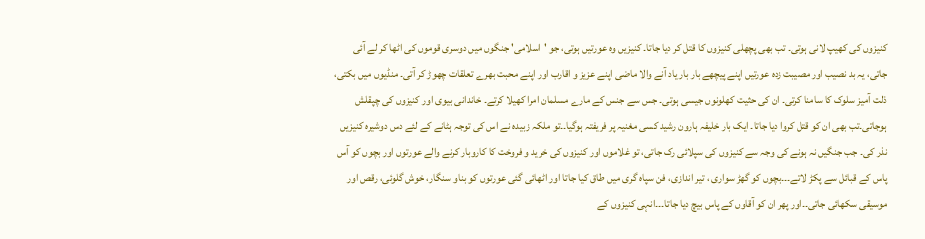کنیزوں کی کھیپ لانی ہوتی۔ تب بھی پچھلی کنیزوں کا قتل کر دیا جاتا۔ کنیزیں وہ عورتیں ہوتی، جو 'اسلامی' جنگوں میں دوسری قوموں کی اٹھا کر لے آئی جاتی، یہ بد نصیب اور مصیبت زدہ عورتیں اپنے پیچھے بار بار یاد آنے والا ماضی اپنے عزیز و اقارب اور اپنے محبت بھرے تعلقات چھوڑ کر آتی۔ منڈیوں میں بکتی، ذلت آمیز سلوک کا سامنا کرتی۔ ان کی حثیت کھلونوں جیسی ہوتی۔ جس سے جنس کے مارے مسلمان امرا کھیلا کرتے۔ خاندانی بیوی اور کنیزوں کی چپقلش ہوجاتی۔تب بھی ان کو قتل کروا دیا جاتا۔ ایک بار خلیفہ ہارون رشید کسی مغنیہ پر فریفتہ ہوگیا۔۔تو ملکہ زبیدہ نے اس کی توجہ ہٹانے کے لئے دس دوشیرہ کنیزیں نذر کی۔ جب جنگیں نہ ہونے کی وجہ سے کنیزوں کی سپلائی رک جاتی، تو غلاموں اور کنیزوں کی خرید و فروخت کا کاروبار کرنے والے عورتوں اور بچوں کو آس پاس کے قبائل سے پکڑ لاتے۔۔۔بچوں کو گھڑ سواری ، تیر اندازی، فن سپاہ گری میں طاق کیا جاتا اور اٹھائی گئی عورتوں کو بناو سنگار، خوش گلوئی، رقص اور موسیقی سکھائی جاتی۔۔اور پھر ان کو آقاوں کے پاس بیچ دیا جاتا۔۔۔انہی کنیزوں کے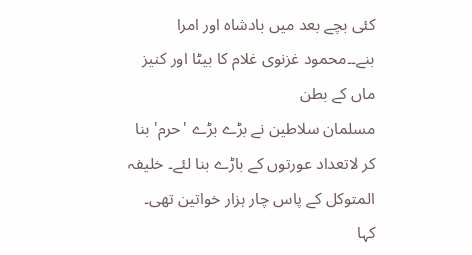کئی بچے بعد میں بادشاہ اور امرا بنے۔۔محمود غزنوی غلام کا بیٹا اور کنیز ماں کے بطن
مسلمان سلاطین نے بڑے بڑے 'حرم' بنا کر لاتعداد عورتوں کے باڑے بنا لئے۔ خلیفہ المتوکل کے پاس چار ہزار خواتین تھی۔ کہا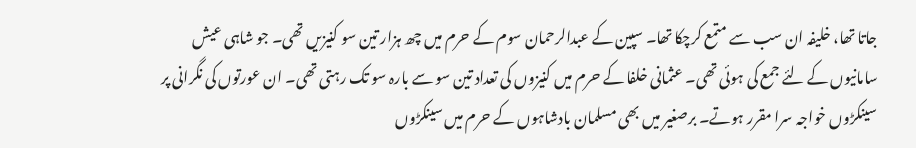جاتا تھا، خلیفہ ان سب سے متمع کرچکا تھا۔ سپین کے عبدالرحمان سوم کے حرم میں چھ ہزار تین سو کنیزیں تھی۔ جو شاہی عیش سامانیوں کے لئے جمع کی ہوئی تھی۔ عثمانی خلفا کے حرم میں کنیزوں کی تعداد تین سو سے بارہ سو تک رہتی تھی۔ ان عورتوں کی نگرانی پر سینکڑوں خواجہ سرا مقرر ہوتے۔ برصغیر میں بھی مسلمان بادشاہوں کے حرم میں سینکڑوں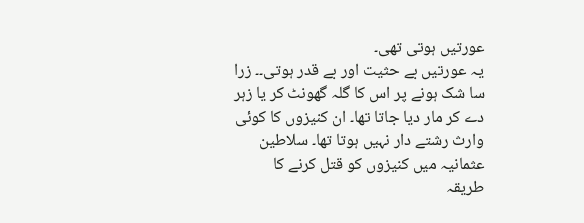عورتیں ہوتی تھی۔
یہ عورتیں بے حثیت اور بے قدر ہوتی۔۔ زرا سا شک ہونے پر اس کا گلہ گھونٹ کر یا زہر دے کر مار دیا جاتا تھا۔ ان کنیزوں کا کوئی وارث رشتے دار نہیں ہوتا تھا۔ سلاطین عثمانیہ میں کنیزوں کو قتل کرنے کا طریقہ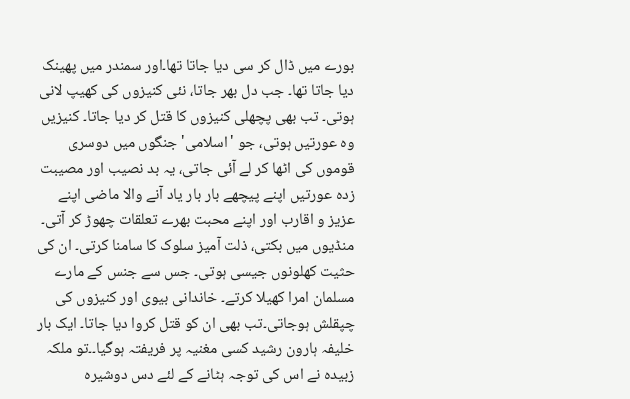بورے میں ڈال کر سی دیا جاتا تھا۔اور سمندر میں پھینک دیا جاتا تھا۔ جب دل بھر جاتا، نئی کنیزوں کی کھیپ لانی ہوتی۔ تب بھی پچھلی کنیزوں کا قتل کر دیا جاتا۔ کنیزیں وہ عورتیں ہوتی، جو 'اسلامی' جنگوں میں دوسری قوموں کی اٹھا کر لے آئی جاتی، یہ بد نصیب اور مصیبت زدہ عورتیں اپنے پیچھے بار بار یاد آنے والا ماضی اپنے عزیز و اقارب اور اپنے محبت بھرے تعلقات چھوڑ کر آتی۔ منڈیوں میں بکتی، ذلت آمیز سلوک کا سامنا کرتی۔ ان کی حثیت کھلونوں جیسی ہوتی۔ جس سے جنس کے مارے مسلمان امرا کھیلا کرتے۔ خاندانی بیوی اور کنیزوں کی چپقلش ہوجاتی۔تب بھی ان کو قتل کروا دیا جاتا۔ ایک بار خلیفہ ہارون رشید کسی مغنیہ پر فریفتہ ہوگیا۔۔تو ملکہ زبیدہ نے اس کی توجہ ہٹانے کے لئے دس دوشیرہ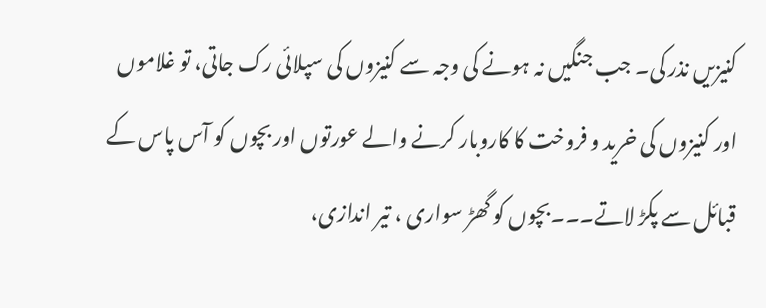کنیزیں نذر کی۔ جب جنگیں نہ ہونے کی وجہ سے کنیزوں کی سپلائی رک جاتی، تو غلاموں اور کنیزوں کی خرید و فروخت کا کاروبار کرنے والے عورتوں اور بچوں کو آس پاس کے قبائل سے پکڑ لاتے۔۔۔بچوں کو گھڑ سواری ، تیر اندازی،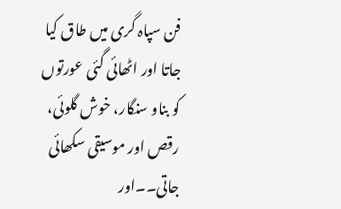فن سپاہ گری میں طاق کیا جاتا اور اٹھائی گئی عورتوں کو بناو سنگار، خوش گلوئی، رقص اور موسیقی سکھائی جاتی۔۔اور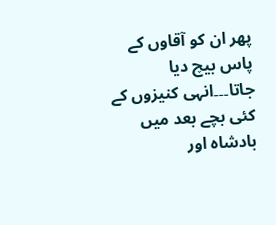پھر ان کو آقاوں کے پاس بیچ دیا جاتا۔۔۔انہی کنیزوں کے کئی بچے بعد میں بادشاہ اور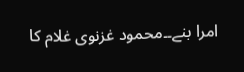امرا بنے۔۔محمود غزنوی غلام کا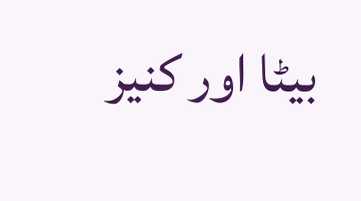بیٹا اور کنیز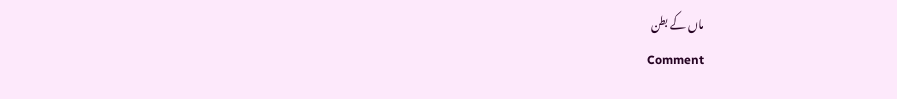ماں کے بطن
Comment